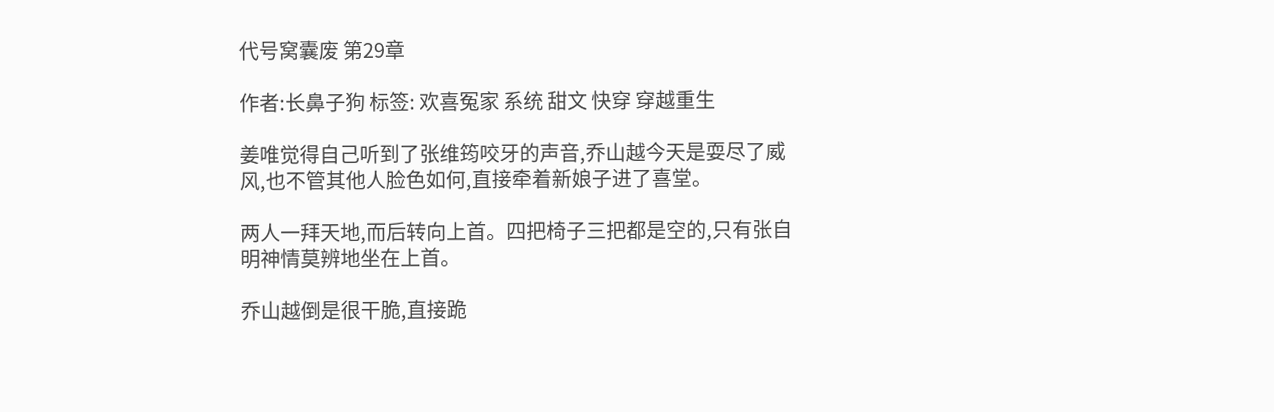代号窝囊废 第29章

作者:长鼻子狗 标签: 欢喜冤家 系统 甜文 快穿 穿越重生

姜唯觉得自己听到了张维筠咬牙的声音,乔山越今天是耍尽了威风,也不管其他人脸色如何,直接牵着新娘子进了喜堂。

两人一拜天地,而后转向上首。四把椅子三把都是空的,只有张自明神情莫辨地坐在上首。

乔山越倒是很干脆,直接跪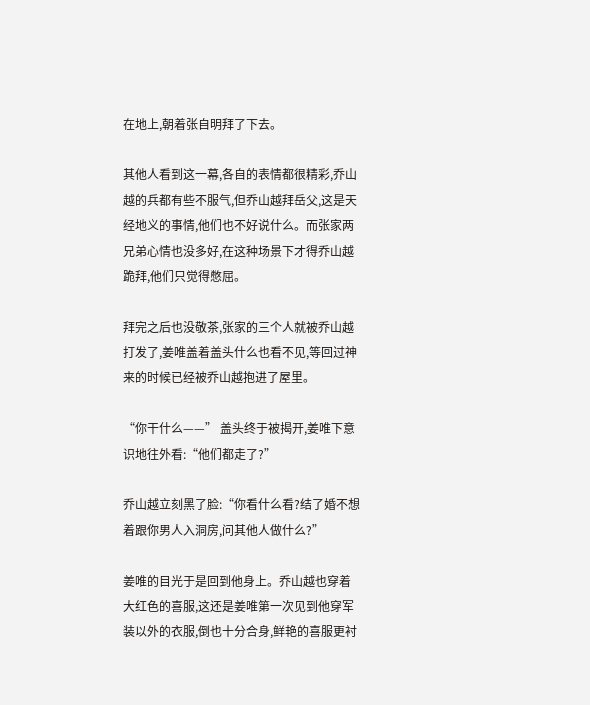在地上,朝着张自明拜了下去。

其他人看到这一幕,各自的表情都很精彩,乔山越的兵都有些不服气,但乔山越拜岳父,这是天经地义的事情,他们也不好说什么。而张家两兄弟心情也没多好,在这种场景下才得乔山越跪拜,他们只觉得憋屈。

拜完之后也没敬茶,张家的三个人就被乔山越打发了,姜唯盖着盖头什么也看不见,等回过神来的时候已经被乔山越抱进了屋里。

“你干什么——” 盖头终于被揭开,姜唯下意识地往外看:“他们都走了?”

乔山越立刻黑了脸:“你看什么看?结了婚不想着跟你男人入洞房,问其他人做什么?”

姜唯的目光于是回到他身上。乔山越也穿着大红色的喜服,这还是姜唯第一次见到他穿军装以外的衣服,倒也十分合身,鲜艳的喜服更衬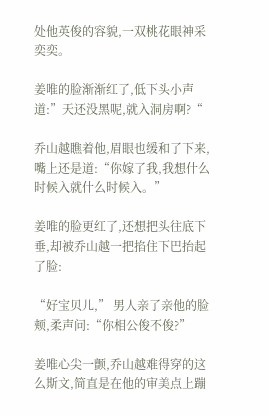处他英俊的容貌,一双桃花眼神采奕奕。

姜唯的脸渐渐红了,低下头小声道:”天还没黑呢,就入洞房啊?“

乔山越瞧着他,眉眼也缓和了下来,嘴上还是道:“你嫁了我,我想什么时候入就什么时候入。”

姜唯的脸更红了,还想把头往底下垂,却被乔山越一把掐住下巴抬起了脸:

“好宝贝儿,” 男人亲了亲他的脸颊,柔声问:“你相公俊不俊?”

姜唯心尖一颤,乔山越难得穿的这么斯文,简直是在他的审美点上蹦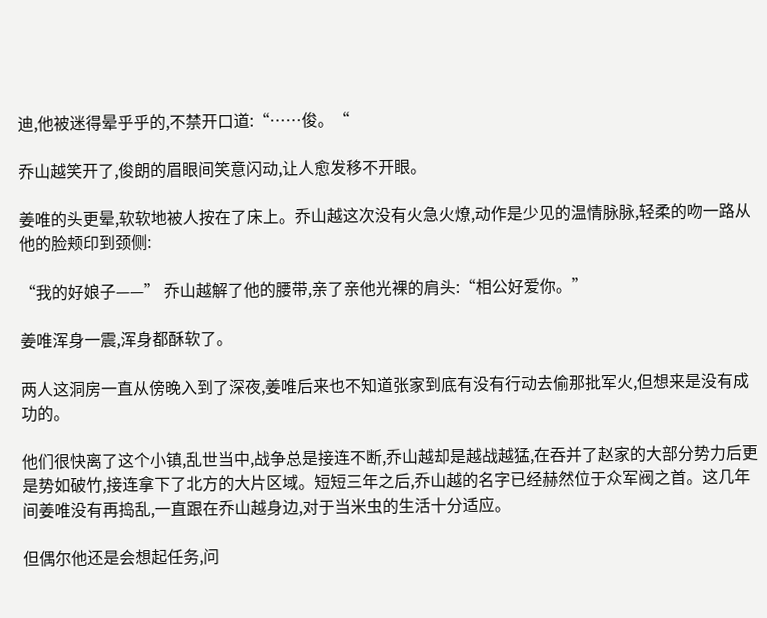迪,他被迷得晕乎乎的,不禁开口道:“……俊。“

乔山越笑开了,俊朗的眉眼间笑意闪动,让人愈发移不开眼。

姜唯的头更晕,软软地被人按在了床上。乔山越这次没有火急火燎,动作是少见的温情脉脉,轻柔的吻一路从他的脸颊印到颈侧:

“我的好娘子——” 乔山越解了他的腰带,亲了亲他光裸的肩头:“相公好爱你。”

姜唯浑身一震,浑身都酥软了。

两人这洞房一直从傍晚入到了深夜,姜唯后来也不知道张家到底有没有行动去偷那批军火,但想来是没有成功的。

他们很快离了这个小镇,乱世当中,战争总是接连不断,乔山越却是越战越猛,在吞并了赵家的大部分势力后更是势如破竹,接连拿下了北方的大片区域。短短三年之后,乔山越的名字已经赫然位于众军阀之首。这几年间姜唯没有再捣乱,一直跟在乔山越身边,对于当米虫的生活十分适应。

但偶尔他还是会想起任务,问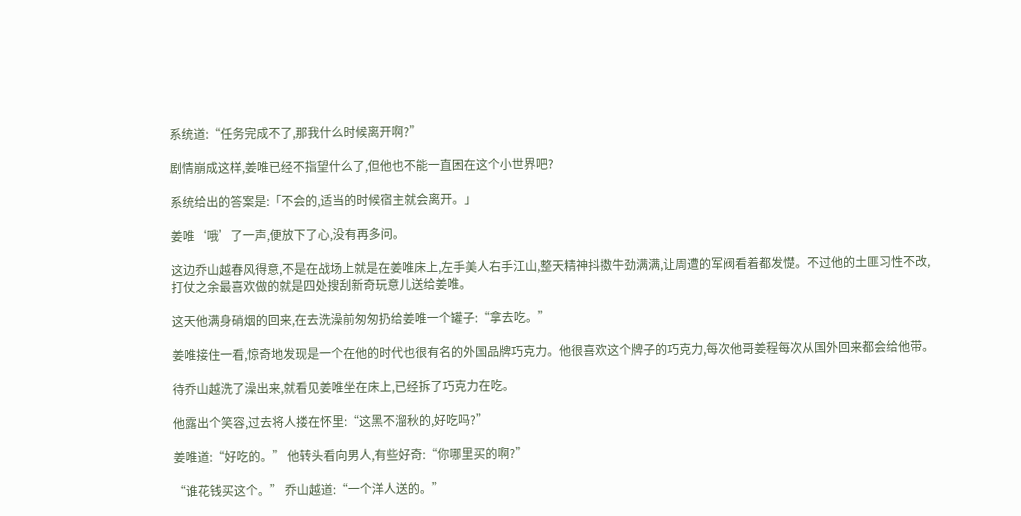系统道:“任务完成不了,那我什么时候离开啊?”

剧情崩成这样,姜唯已经不指望什么了,但他也不能一直困在这个小世界吧?

系统给出的答案是:「不会的,适当的时候宿主就会离开。」

姜唯‘哦’了一声,便放下了心,没有再多问。

这边乔山越春风得意,不是在战场上就是在姜唯床上,左手美人右手江山,整天精神抖擞牛劲满满,让周遭的军阀看着都发憷。不过他的土匪习性不改,打仗之余最喜欢做的就是四处搜刮新奇玩意儿送给姜唯。

这天他满身硝烟的回来,在去洗澡前匆匆扔给姜唯一个罐子:“拿去吃。”

姜唯接住一看,惊奇地发现是一个在他的时代也很有名的外国品牌巧克力。他很喜欢这个牌子的巧克力,每次他哥姜程每次从国外回来都会给他带。

待乔山越洗了澡出来,就看见姜唯坐在床上,已经拆了巧克力在吃。

他露出个笑容,过去将人搂在怀里:“这黑不溜秋的,好吃吗?”

姜唯道:“好吃的。” 他转头看向男人,有些好奇:“你哪里买的啊?”

“谁花钱买这个。” 乔山越道:“一个洋人送的。”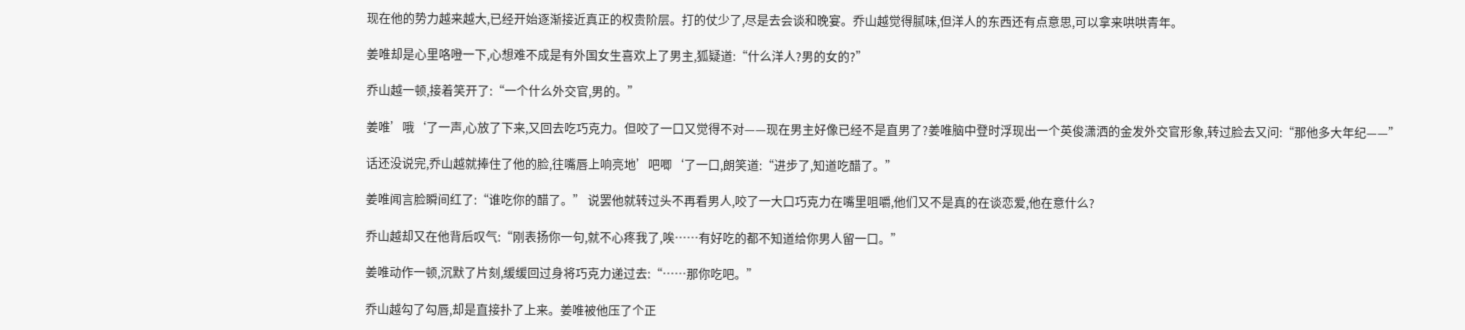现在他的势力越来越大,已经开始逐渐接近真正的权贵阶层。打的仗少了,尽是去会谈和晚宴。乔山越觉得腻味,但洋人的东西还有点意思,可以拿来哄哄青年。

姜唯却是心里咯噔一下,心想难不成是有外国女生喜欢上了男主,狐疑道:“什么洋人?男的女的?”

乔山越一顿,接着笑开了:“一个什么外交官,男的。”

姜唯’哦‘了一声,心放了下来,又回去吃巧克力。但咬了一口又觉得不对——现在男主好像已经不是直男了?姜唯脑中登时浮现出一个英俊潇洒的金发外交官形象,转过脸去又问:“那他多大年纪——”

话还没说完,乔山越就捧住了他的脸,往嘴唇上响亮地’吧唧‘了一口,朗笑道:“进步了,知道吃醋了。”

姜唯闻言脸瞬间红了:“谁吃你的醋了。” 说罢他就转过头不再看男人,咬了一大口巧克力在嘴里咀嚼,他们又不是真的在谈恋爱,他在意什么?

乔山越却又在他背后叹气:“刚表扬你一句,就不心疼我了,唉……有好吃的都不知道给你男人留一口。”

姜唯动作一顿,沉默了片刻,缓缓回过身将巧克力递过去:“……那你吃吧。”

乔山越勾了勾唇,却是直接扑了上来。姜唯被他压了个正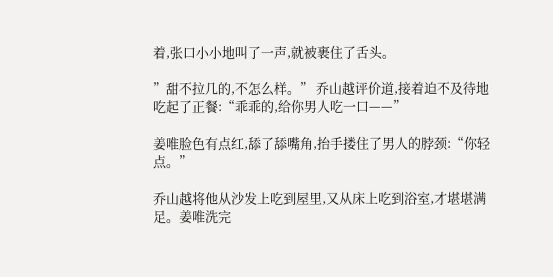着,张口小小地叫了一声,就被裹住了舌头。

”甜不拉几的,不怎么样。” 乔山越评价道,接着迫不及待地吃起了正餐:“乖乖的,给你男人吃一口——”

姜唯脸色有点红,舔了舔嘴角,抬手搂住了男人的脖颈:“你轻点。”

乔山越将他从沙发上吃到屋里,又从床上吃到浴室,才堪堪满足。姜唯洗完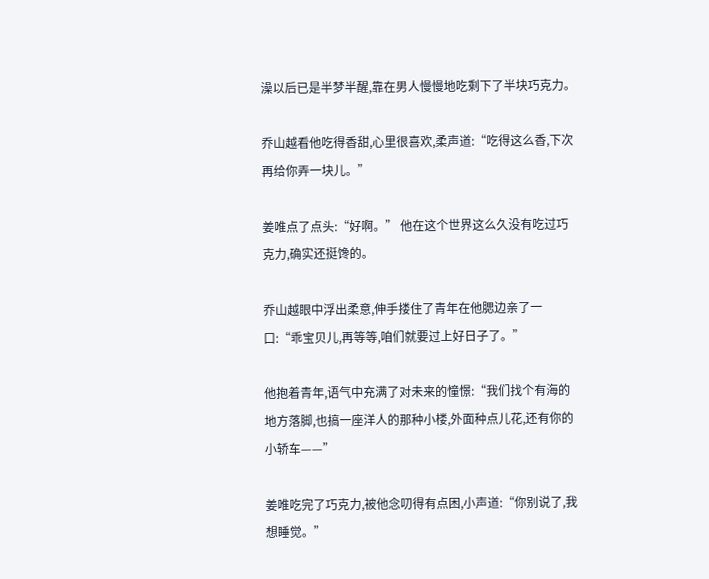澡以后已是半梦半醒,靠在男人慢慢地吃剩下了半块巧克力。

乔山越看他吃得香甜,心里很喜欢,柔声道:“吃得这么香,下次再给你弄一块儿。”

姜唯点了点头:“好啊。” 他在这个世界这么久没有吃过巧克力,确实还挺馋的。

乔山越眼中浮出柔意,伸手搂住了青年在他腮边亲了一口:“乖宝贝儿,再等等,咱们就要过上好日子了。”

他抱着青年,语气中充满了对未来的憧憬:“我们找个有海的地方落脚,也搞一座洋人的那种小楼,外面种点儿花,还有你的小轿车——”

姜唯吃完了巧克力,被他念叨得有点困,小声道:“你别说了,我想睡觉。”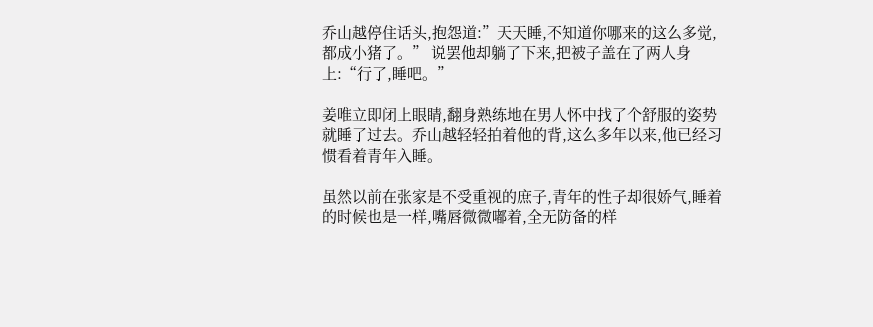乔山越停住话头,抱怨道:”天天睡,不知道你哪来的这么多觉,都成小猪了。” 说罢他却躺了下来,把被子盖在了两人身上:“行了,睡吧。”

姜唯立即闭上眼睛,翻身熟练地在男人怀中找了个舒服的姿势就睡了过去。乔山越轻轻拍着他的背,这么多年以来,他已经习惯看着青年入睡。

虽然以前在张家是不受重视的庶子,青年的性子却很娇气,睡着的时候也是一样,嘴唇微微嘟着,全无防备的样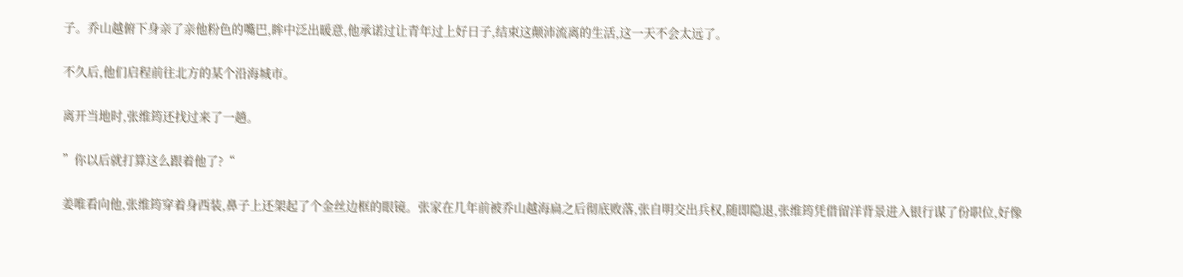子。乔山越俯下身亲了亲他粉色的嘴巴,眸中泛出暖意,他承诺过让青年过上好日子,结束这颠沛流离的生活,这一天不会太远了。

不久后,他们启程前往北方的某个沿海城市。

离开当地时,张维筠还找过来了一趟。

”你以后就打算这么跟着他了?“

姜唯看向他,张维筠穿着身西装,鼻子上还架起了个金丝边框的眼镜。张家在几年前被乔山越海扁之后彻底败落,张自明交出兵权,随即隐退,张维筠凭借留洋背景进入银行谋了份职位,好像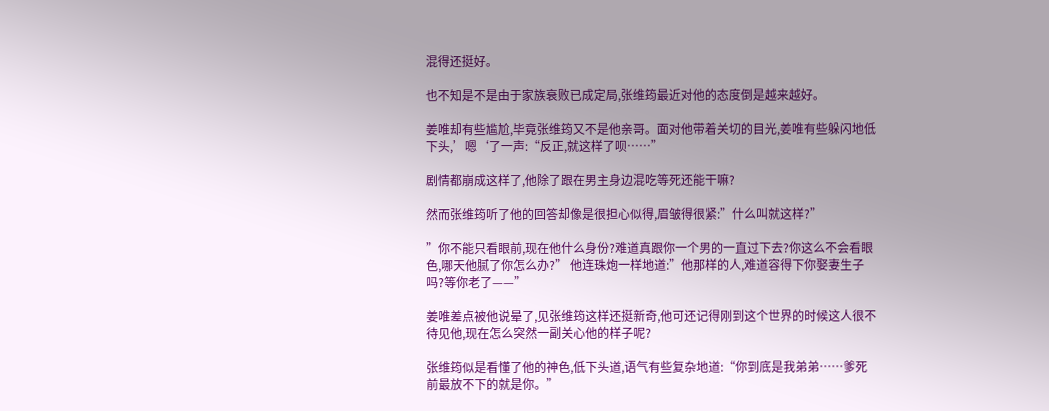混得还挺好。

也不知是不是由于家族衰败已成定局,张维筠最近对他的态度倒是越来越好。

姜唯却有些尴尬,毕竟张维筠又不是他亲哥。面对他带着关切的目光,姜唯有些躲闪地低下头,’嗯‘了一声:“反正,就这样了呗……”

剧情都崩成这样了,他除了跟在男主身边混吃等死还能干嘛?

然而张维筠听了他的回答却像是很担心似得,眉皱得很紧:”什么叫就这样?”

”你不能只看眼前,现在他什么身份?难道真跟你一个男的一直过下去?你这么不会看眼色,哪天他腻了你怎么办?” 他连珠炮一样地道:”他那样的人,难道容得下你娶妻生子吗?等你老了——”

姜唯差点被他说晕了,见张维筠这样还挺新奇,他可还记得刚到这个世界的时候这人很不待见他,现在怎么突然一副关心他的样子呢?

张维筠似是看懂了他的神色,低下头道,语气有些复杂地道:“你到底是我弟弟……爹死前最放不下的就是你。”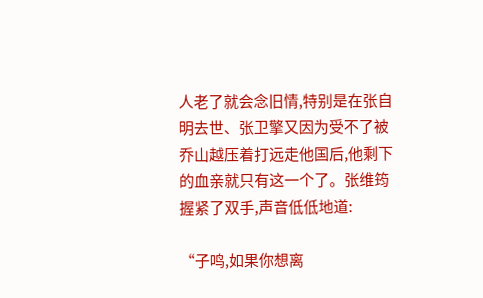人老了就会念旧情,特别是在张自明去世、张卫擎又因为受不了被乔山越压着打远走他国后,他剩下的血亲就只有这一个了。张维筠握紧了双手,声音低低地道:

“子鸣,如果你想离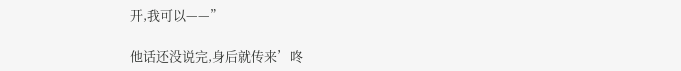开,我可以——”

他话还没说完,身后就传来’咚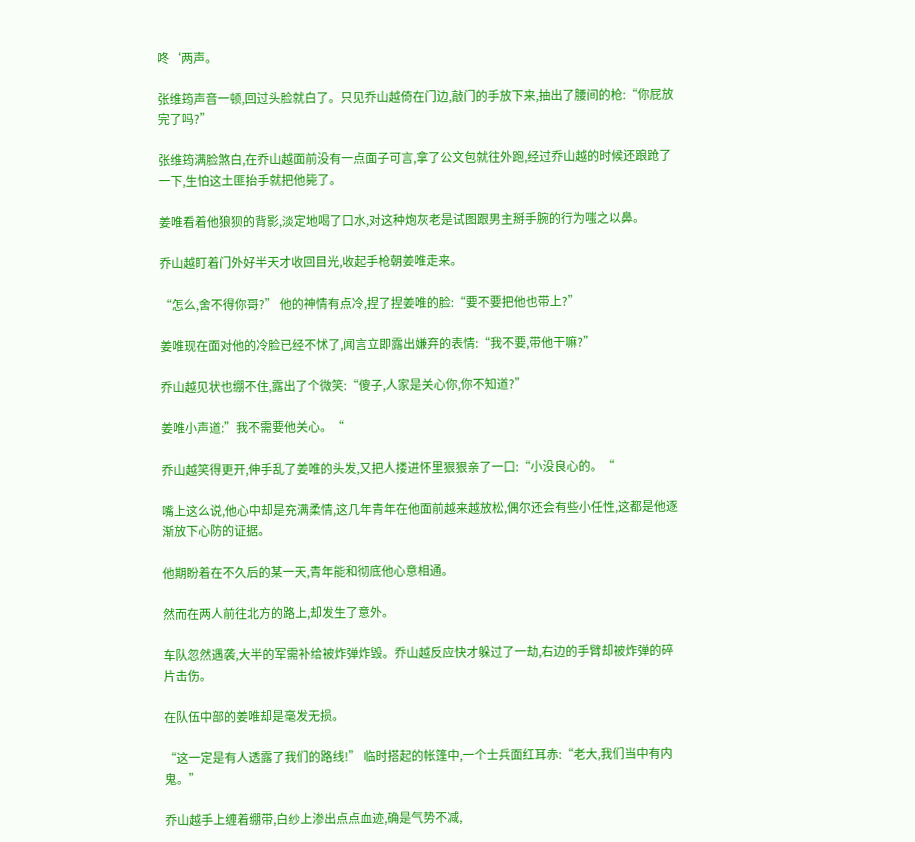咚‘两声。

张维筠声音一顿,回过头脸就白了。只见乔山越倚在门边,敲门的手放下来,抽出了腰间的枪:“你屁放完了吗?”

张维筠满脸煞白,在乔山越面前没有一点面子可言,拿了公文包就往外跑,经过乔山越的时候还踉跄了一下,生怕这土匪抬手就把他毙了。

姜唯看着他狼狈的背影,淡定地喝了口水,对这种炮灰老是试图跟男主掰手腕的行为嗤之以鼻。

乔山越盯着门外好半天才收回目光,收起手枪朝姜唯走来。

“怎么,舍不得你哥?” 他的神情有点冷,捏了捏姜唯的脸:“要不要把他也带上?”

姜唯现在面对他的冷脸已经不怵了,闻言立即露出嫌弃的表情:“我不要,带他干嘛?”

乔山越见状也绷不住,露出了个微笑:“傻子,人家是关心你,你不知道?”

姜唯小声道:”我不需要他关心。“

乔山越笑得更开,伸手乱了姜唯的头发,又把人搂进怀里狠狠亲了一口:“小没良心的。“

嘴上这么说,他心中却是充满柔情,这几年青年在他面前越来越放松,偶尔还会有些小任性,这都是他逐渐放下心防的证据。

他期盼着在不久后的某一天,青年能和彻底他心意相通。

然而在两人前往北方的路上,却发生了意外。

车队忽然遇袭,大半的军需补给被炸弹炸毁。乔山越反应快才躲过了一劫,右边的手臂却被炸弹的碎片击伤。

在队伍中部的姜唯却是毫发无损。

“这一定是有人透露了我们的路线!” 临时搭起的帐篷中,一个士兵面红耳赤:“老大,我们当中有内鬼。”

乔山越手上缠着绷带,白纱上渗出点点血迹,确是气势不减,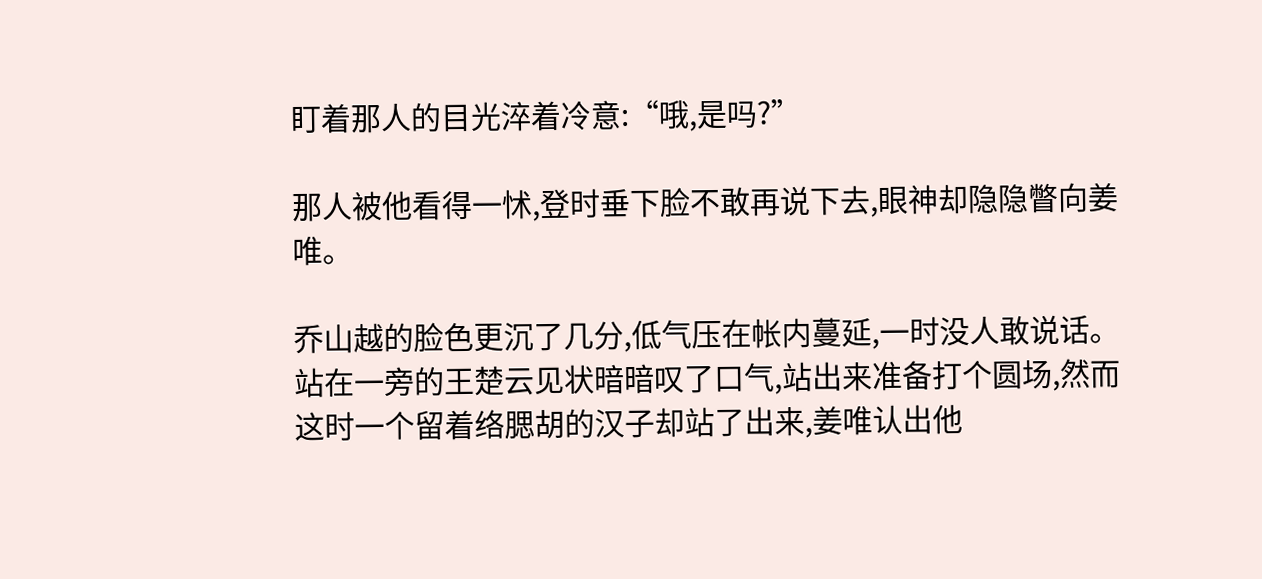盯着那人的目光淬着冷意:“哦,是吗?”

那人被他看得一怵,登时垂下脸不敢再说下去,眼神却隐隐瞥向姜唯。

乔山越的脸色更沉了几分,低气压在帐内蔓延,一时没人敢说话。站在一旁的王楚云见状暗暗叹了口气,站出来准备打个圆场,然而这时一个留着络腮胡的汉子却站了出来,姜唯认出他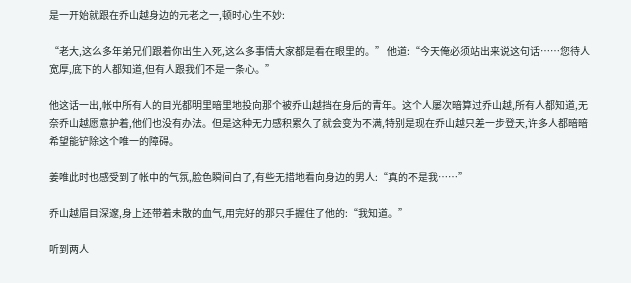是一开始就跟在乔山越身边的元老之一,顿时心生不妙:

“老大,这么多年弟兄们跟着你出生入死,这么多事情大家都是看在眼里的。” 他道:“今天俺必须站出来说这句话……您待人宽厚,底下的人都知道,但有人跟我们不是一条心。”

他这话一出,帐中所有人的目光都明里暗里地投向那个被乔山越挡在身后的青年。这个人屡次暗算过乔山越,所有人都知道,无奈乔山越愿意护着,他们也没有办法。但是这种无力感积累久了就会变为不满,特别是现在乔山越只差一步登天,许多人都暗暗希望能铲除这个唯一的障碍。

姜唯此时也感受到了帐中的气氛,脸色瞬间白了,有些无措地看向身边的男人:“真的不是我……”

乔山越眉目深邃,身上还带着未散的血气,用完好的那只手握住了他的:“我知道。”

听到两人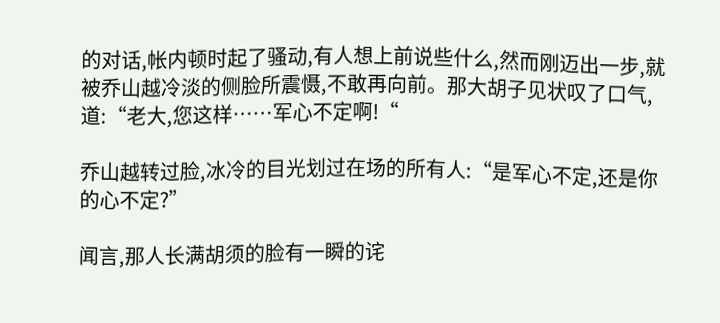的对话,帐内顿时起了骚动,有人想上前说些什么,然而刚迈出一步,就被乔山越冷淡的侧脸所震慑,不敢再向前。那大胡子见状叹了口气,道:“老大,您这样……军心不定啊!“

乔山越转过脸,冰冷的目光划过在场的所有人:“是军心不定,还是你的心不定?”

闻言,那人长满胡须的脸有一瞬的诧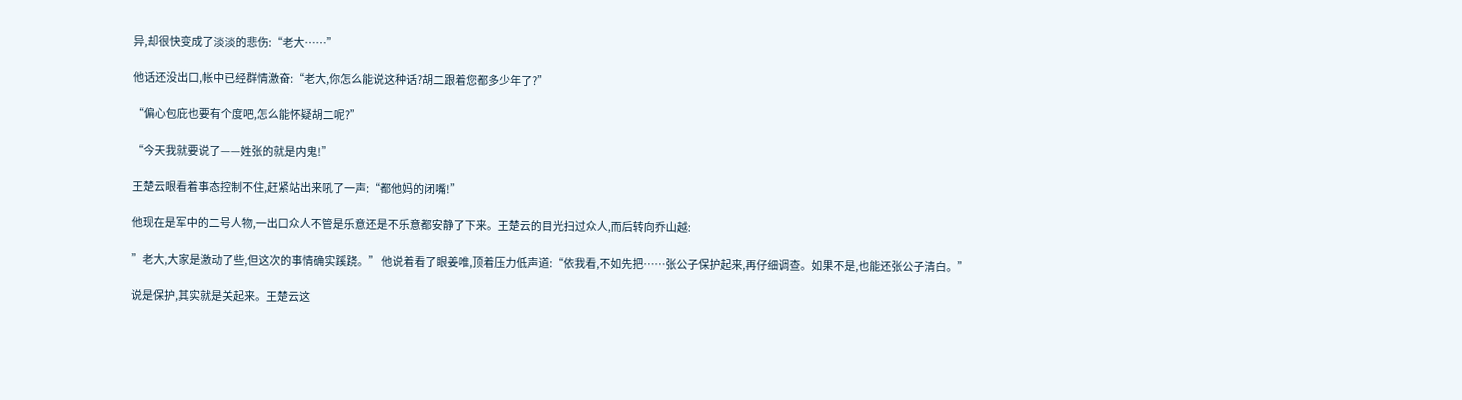异,却很快变成了淡淡的悲伤:“老大……”

他话还没出口,帐中已经群情激奋:“老大,你怎么能说这种话?胡二跟着您都多少年了?”

“偏心包庇也要有个度吧,怎么能怀疑胡二呢?”

“今天我就要说了——姓张的就是内鬼!”

王楚云眼看着事态控制不住,赶紧站出来吼了一声:“都他妈的闭嘴!”

他现在是军中的二号人物,一出口众人不管是乐意还是不乐意都安静了下来。王楚云的目光扫过众人,而后转向乔山越:

”老大,大家是激动了些,但这次的事情确实蹊跷。” 他说着看了眼姜唯,顶着压力低声道:“依我看,不如先把……张公子保护起来,再仔细调查。如果不是,也能还张公子清白。”

说是保护,其实就是关起来。王楚云这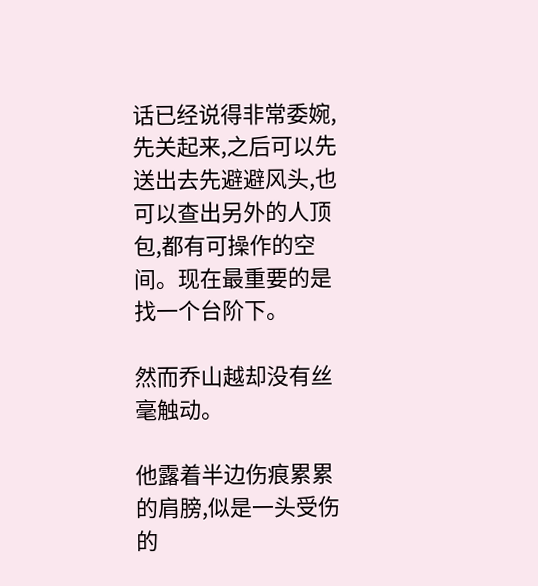话已经说得非常委婉,先关起来,之后可以先送出去先避避风头,也可以查出另外的人顶包,都有可操作的空间。现在最重要的是找一个台阶下。

然而乔山越却没有丝毫触动。

他露着半边伤痕累累的肩膀,似是一头受伤的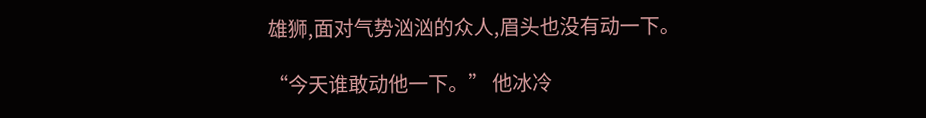雄狮,面对气势汹汹的众人,眉头也没有动一下。

“今天谁敢动他一下。” 他冰冷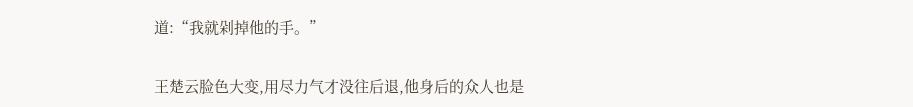道:“我就剁掉他的手。”

王楚云脸色大变,用尽力气才没往后退,他身后的众人也是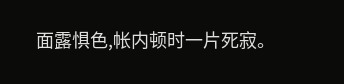面露惧色,帐内顿时一片死寂。